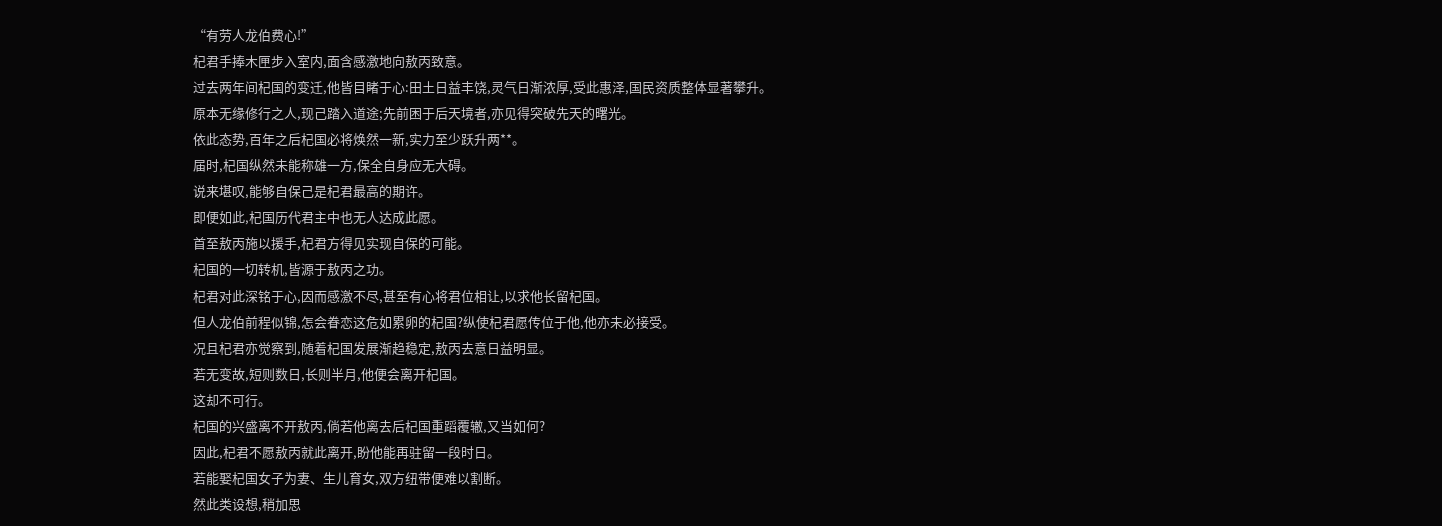“有劳人龙伯费心!”
杞君手捧木匣步入室内,面含感激地向敖丙致意。
过去两年间杞国的变迁,他皆目睹于心:田土日益丰饶,灵气日渐浓厚,受此惠泽,国民资质整体显著攀升。
原本无缘修行之人,现己踏入道途;先前困于后天境者,亦见得突破先天的曙光。
依此态势,百年之后杞国必将焕然一新,实力至少跃升两**。
届时,杞国纵然未能称雄一方,保全自身应无大碍。
说来堪叹,能够自保己是杞君最高的期许。
即便如此,杞国历代君主中也无人达成此愿。
首至敖丙施以援手,杞君方得见实现自保的可能。
杞国的一切转机,皆源于敖丙之功。
杞君对此深铭于心,因而感激不尽,甚至有心将君位相让,以求他长留杞国。
但人龙伯前程似锦,怎会眷恋这危如累卵的杞国?纵使杞君愿传位于他,他亦未必接受。
况且杞君亦觉察到,随着杞国发展渐趋稳定,敖丙去意日益明显。
若无变故,短则数日,长则半月,他便会离开杞国。
这却不可行。
杞国的兴盛离不开敖丙,倘若他离去后杞国重蹈覆辙,又当如何?
因此,杞君不愿敖丙就此离开,盼他能再驻留一段时日。
若能娶杞国女子为妻、生儿育女,双方纽带便难以割断。
然此类设想,稍加思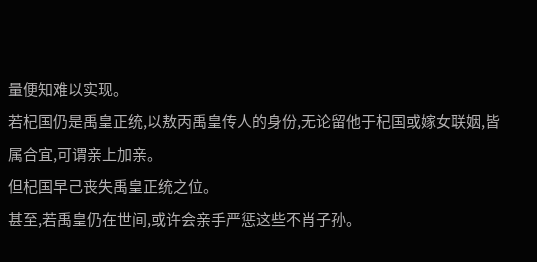量便知难以实现。
若杞国仍是禹皇正统,以敖丙禹皇传人的身份,无论留他于杞国或嫁女联姻,皆属合宜,可谓亲上加亲。
但杞国早己丧失禹皇正统之位。
甚至,若禹皇仍在世间,或许会亲手严惩这些不肖子孙。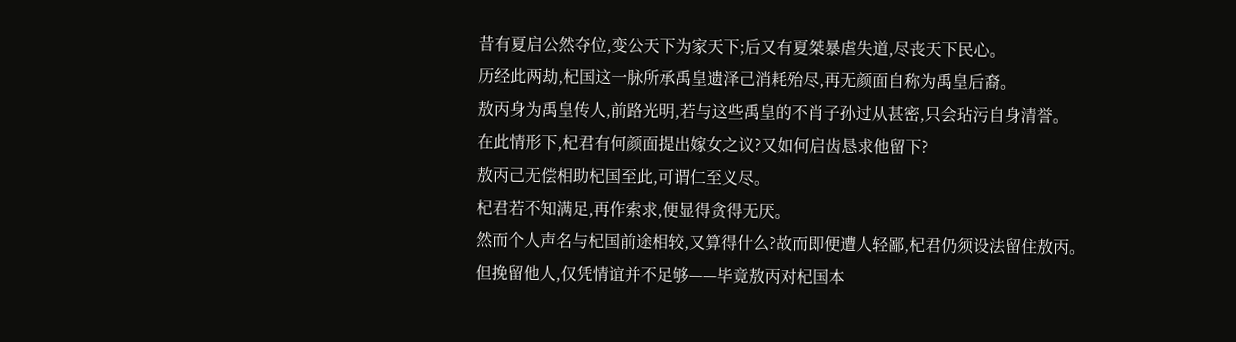昔有夏启公然夺位,变公天下为家天下;后又有夏桀暴虐失道,尽丧天下民心。
历经此两劫,杞国这一脉所承禹皇遗泽己消耗殆尽,再无颜面自称为禹皇后裔。
敖丙身为禹皇传人,前路光明,若与这些禹皇的不肖子孙过从甚密,只会玷污自身清誉。
在此情形下,杞君有何颜面提出嫁女之议?又如何启齿恳求他留下?
敖丙己无偿相助杞国至此,可谓仁至义尽。
杞君若不知满足,再作索求,便显得贪得无厌。
然而个人声名与杞国前途相较,又算得什么?故而即便遭人轻鄙,杞君仍须设法留住敖丙。
但挽留他人,仅凭情谊并不足够——毕竟敖丙对杞国本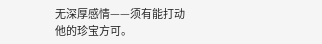无深厚感情——须有能打动他的珍宝方可。